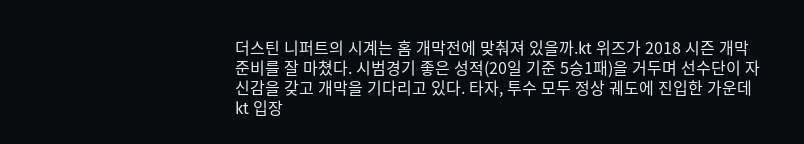더스틴 니퍼트의 시계는 홈 개막전에 맞춰져 있을까.kt 위즈가 2018 시즌 개막 준비를 잘 마쳤다. 시범경기 좋은 성적(20일 기준 5승1패)을 거두며 선수단이 자신감을 갖고 개막을 기다리고 있다. 타자, 투수 모두 정상 궤도에 진입한 가운데 kt 입장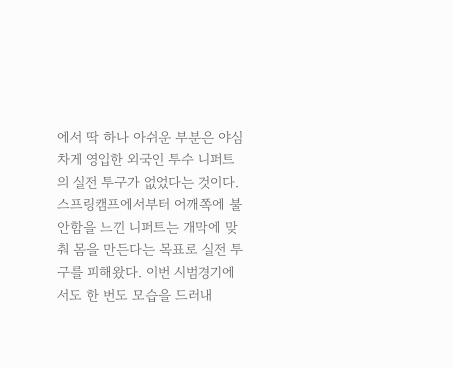에서 딱 하나 아쉬운 부분은 야심차게 영입한 외국인 투수 니퍼트의 실전 투구가 없었다는 것이다. 스프링캠프에서부터 어깨쪽에 불안함을 느낀 니퍼트는 개막에 맞춰 몸을 만든다는 목표로 실전 투구를 피해왔다. 이번 시범경기에서도 한 번도 모습을 드러내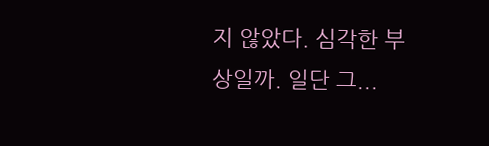지 않았다. 심각한 부상일까. 일단 그...